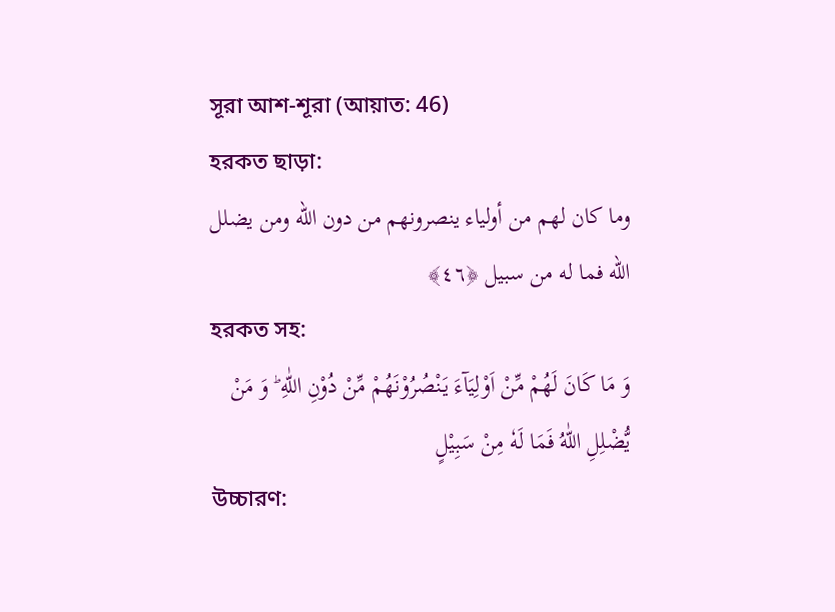সূরা আশ-শূরা (আয়াত: 46)
হরকত ছাড়া:
وما كان لهم من أولياء ينصرونهم من دون الله ومن يضلل الله فما له من سبيل ﴿٤٦﴾
হরকত সহ:
وَ مَا کَانَ لَهُمْ مِّنْ اَوْلِیَآءَ یَنْصُرُوْنَهُمْ مِّنْ دُوْنِ اللّٰهِ ؕ وَ مَنْ یُّضْلِلِ اللّٰهُ فَمَا لَهٗ مِنْ سَبِیْلٍ
উচ্চারণ: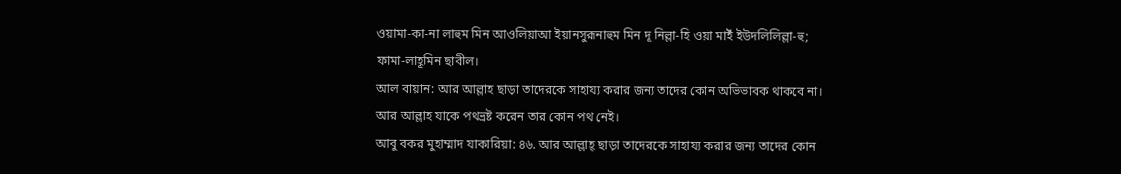ওয়ামা-কা-না লাহুম মিন আওলিয়াআ ইয়ানসুরূনাহুম মিন দূ নিল্লা-হি ওয়া মাইঁ ইউদলিলিল্লা-হু; ফামা-লাহূমিন ছাবীল।
আল বায়ান: আর আল্লাহ ছাড়া তাদেরকে সাহায্য করার জন্য তাদের কোন অভিভাবক থাকবে না। আর আল্লাহ যাকে পথভ্রষ্ট করেন তার কোন পথ নেই।
আবু বকর মুহাম্মাদ যাকারিয়া: ৪৬. আর আল্লাহ্ ছাড়া তাদেরকে সাহায্য করার জন্য তাদের কোন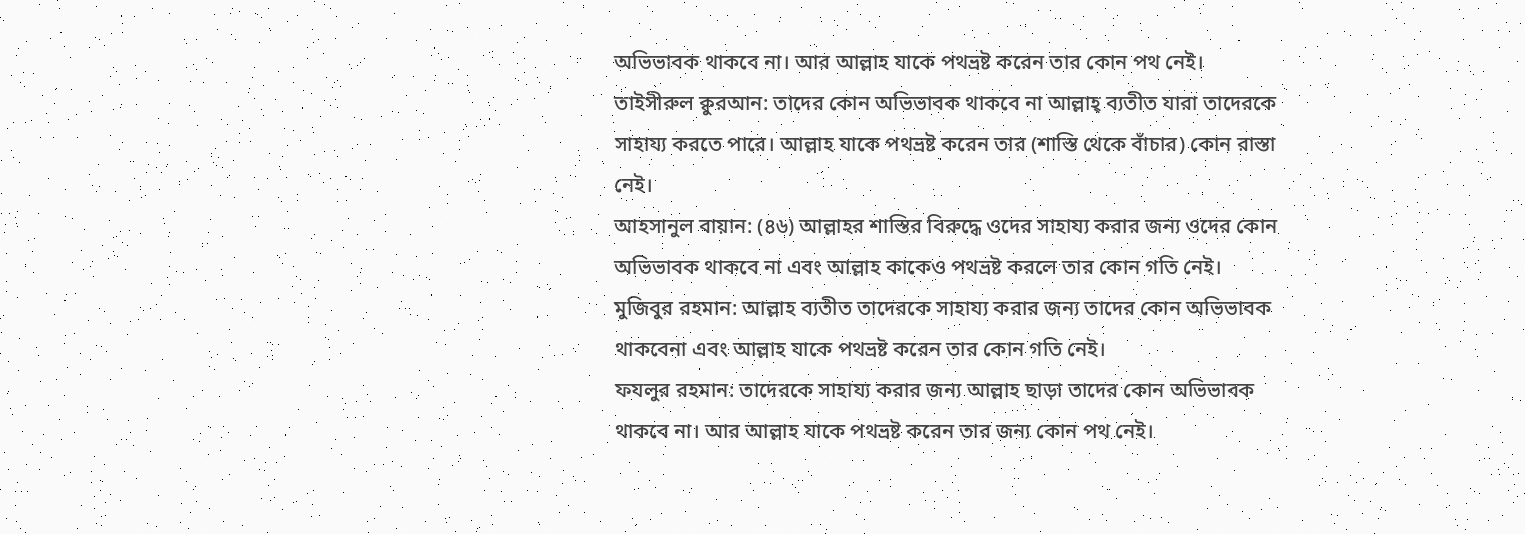অভিভাবক থাকবে না। আর আল্লাহ যাকে পথভ্রষ্ট করেন তার কোন পথ নেই।
তাইসীরুল ক্বুরআন: তাদের কোন অভিভাবক থাকবে না আল্লাহ্ ব্যতীত যারা তাদেরকে সাহায্য করতে পারে। আল্লাহ যাকে পথভ্রষ্ট করেন তার (শাস্তি থেকে বাঁচার) কোন রাস্তা নেই।
আহসানুল বায়ান: (৪৬) আল্লাহর শাস্তির বিরুদ্ধে ওদের সাহায্য করার জন্য ওদের কোন অভিভাবক থাকবে না এবং আল্লাহ কাকেও পথভ্রষ্ট করলে তার কোন গতি নেই।
মুজিবুর রহমান: আল্লাহ ব্যতীত তাদেরকে সাহায্য করার জন্য তাদের কোন অভিভাবক থাকবেনা এবং আল্লাহ যাকে পথভ্রষ্ট করেন তার কোন গতি নেই।
ফযলুর রহমান: তাদেরকে সাহায্য করার জন্য আল্লাহ ছাড়া তাদের কোন অভিভাবক থাকবে না। আর আল্লাহ যাকে পথভ্রষ্ট করেন তার জন্য কোন পথ নেই।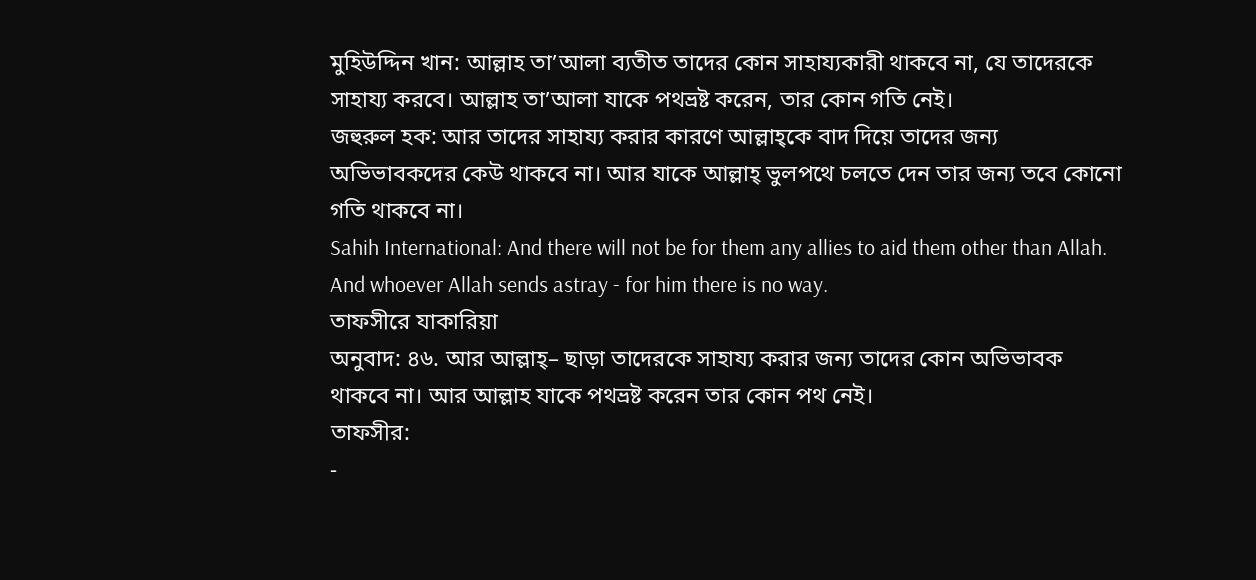মুহিউদ্দিন খান: আল্লাহ তা’আলা ব্যতীত তাদের কোন সাহায্যকারী থাকবে না, যে তাদেরকে সাহায্য করবে। আল্লাহ তা’আলা যাকে পথভ্রষ্ট করেন, তার কোন গতি নেই।
জহুরুল হক: আর তাদের সাহায্য করার কারণে আল্লাহ্কে বাদ দিয়ে তাদের জন্য অভিভাবকদের কেউ থাকবে না। আর যাকে আল্লাহ্ ভুলপথে চলতে দেন তার জন্য তবে কোনো গতি থাকবে না।
Sahih International: And there will not be for them any allies to aid them other than Allah. And whoever Allah sends astray - for him there is no way.
তাফসীরে যাকারিয়া
অনুবাদ: ৪৬. আর আল্লাহ্– ছাড়া তাদেরকে সাহায্য করার জন্য তাদের কোন অভিভাবক থাকবে না। আর আল্লাহ যাকে পথভ্রষ্ট করেন তার কোন পথ নেই।
তাফসীর:
-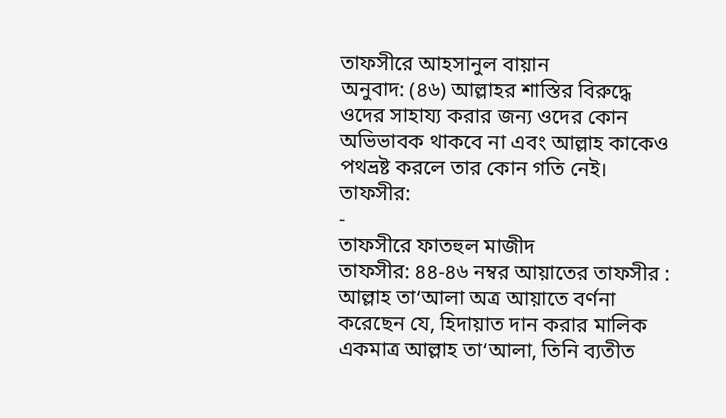তাফসীরে আহসানুল বায়ান
অনুবাদ: (৪৬) আল্লাহর শাস্তির বিরুদ্ধে ওদের সাহায্য করার জন্য ওদের কোন অভিভাবক থাকবে না এবং আল্লাহ কাকেও পথভ্রষ্ট করলে তার কোন গতি নেই।
তাফসীর:
-
তাফসীরে ফাতহুল মাজীদ
তাফসীর: ৪৪-৪৬ নম্বর আয়াতের তাফসীর :
আল্লাহ তা‘আলা অত্র আয়াতে বর্ণনা করেছেন যে, হিদায়াত দান করার মালিক একমাত্র আল্লাহ তা‘আলা, তিনি ব্যতীত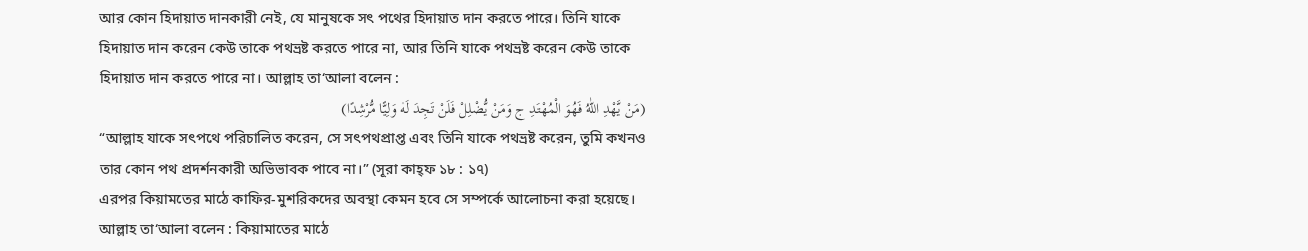আর কোন হিদায়াত দানকারী নেই, যে মানুষকে সৎ পথের হিদায়াত দান করতে পারে। তিনি যাকে হিদায়াত দান করেন কেউ তাকে পথভ্রষ্ট করতে পারে না, আর তিনি যাকে পথভ্রষ্ট করেন কেউ তাকে হিদায়াত দান করতে পারে না। আল্লাহ তা‘আলা বলেন :
(مَنْ يَّهْدِ اللّٰهُ فَهُوَ الْمُهْتَدِ ج وَمَنْ يُّضْلِلْ فَلَنْ تَجِدَ لَه۫ وَلِيًّا مُّرْشِدًا)
“আল্লাহ যাকে সৎপথে পরিচালিত করেন, সে সৎপথপ্রাপ্ত এবং তিনি যাকে পথভ্রষ্ট করেন, তুমি কখনও তার কোন পথ প্রদর্শনকারী অভিভাবক পাবে না।” (সূরা কাহ্ফ ১৮ : ১৭)
এরপর কিয়ামতের মাঠে কাফির-মুশরিকদের অবস্থা কেমন হবে সে সম্পর্কে আলোচনা করা হয়েছে। আল্লাহ তা‘আলা বলেন : কিয়ামাতের মাঠে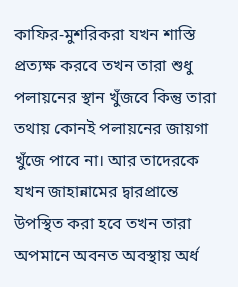কাফির-মুশরিকরা যখন শাস্তি প্রত্যক্ষ করবে তখন তারা শুধু পলায়নের স্থান খুঁজবে কিন্তু তারা তথায় কোনই পলায়নের জায়গা খুঁজে পাবে না। আর তাদেরকে যখন জাহান্নামের দ্বারপ্রান্তে উপস্থিত করা হবে তখন তারা অপমানে অবনত অবস্থায় অর্ধ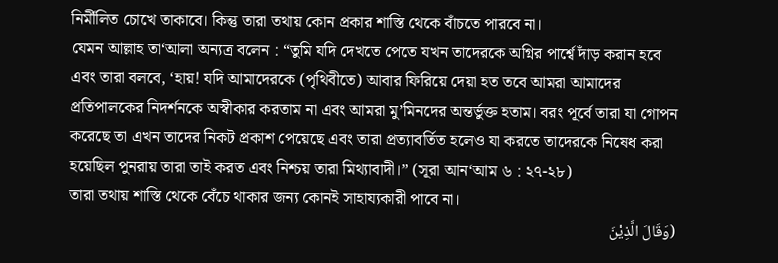নির্মীলিত চোখে তাকাবে। কিন্তু তারা তথায় কোন প্রকার শাস্তি থেকে বাঁচতে পারবে না।
যেমন আল্লাহ তা‘আলা অন্যত্র বলেন : “তুমি যদি দেখতে পেতে যখন তাদেরকে অগ্নির পার্শ্বে দাঁড় করান হবে এবং তারা বলবে, ‘হায়! যদি আমাদেরকে (পৃথিবীতে) আবার ফিরিয়ে দেয়া হত তবে আমরা আমাদের প্রতিপালকের নিদর্শনকে অস্বীকার করতাম না এবং আমরা মু’মিনদের অন্তর্ভুক্ত হতাম। বরং পূর্বে তারা যা গোপন করেছে তা এখন তাদের নিকট প্রকাশ পেয়েছে এবং তারা প্রত্যাবর্তিত হলেও যা করতে তাদেরকে নিষেধ করা হয়েছিল পুনরায় তারা তাই করত এবং নিশ্চয় তারা মিথ্যাবাদী।” (সূরা আন‘আম ৬ : ২৭-২৮)
তারা তথায় শাস্তি থেকে বেঁচে থাকার জন্য কোনই সাহায্যকারী পাবে না।
(وَقَالَ الَّذِيْنَ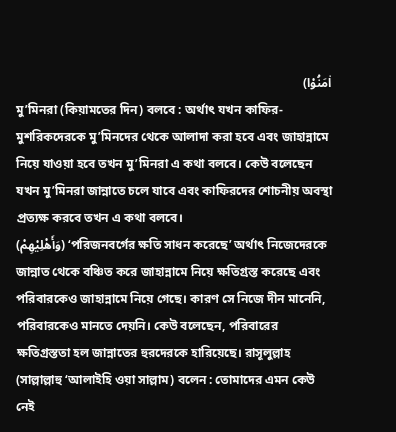اٰمَنُوْا)
মু’মিনরা (কিয়ামতের দিন) বলবে : অর্থাৎ যখন কাফির-মুশরিকদেরকে মু’মিনদের থেকে আলাদা করা হবে এবং জাহান্নামে নিয়ে যাওয়া হবে তখন মু’মিনরা এ কথা বলবে। কেউ বলেছেন যখন মু’মিনরা জান্নাতে চলে যাবে এবং কাফিরদের শোচনীয় অবস্থা প্রত্যক্ষ করবে তখন এ কথা বলবে।
(وَأَهْلِيْهِمْ) ‘পরিজনবর্গের ক্ষতি সাধন করেছে’ অর্থাৎ নিজেদেরকে জান্নাত থেকে বঞ্চিত করে জাহান্নামে নিয়ে ক্ষতিগ্রস্ত করেছে এবং পরিবারকেও জাহান্নামে নিয়ে গেছে। কারণ সে নিজে দীন মানেনি, পরিবারকেও মানতে দেয়নি। কেউ বলেছেন, পরিবারের ক্ষতিগ্রস্ততা হল জান্নাতের হুরদেরকে হারিয়েছে। রাসূলুল্লাহ (সাল্লাল্লাহু ‘আলাইহি ওয়া সাল্লাম) বলেন : তোমাদের এমন কেউ নেই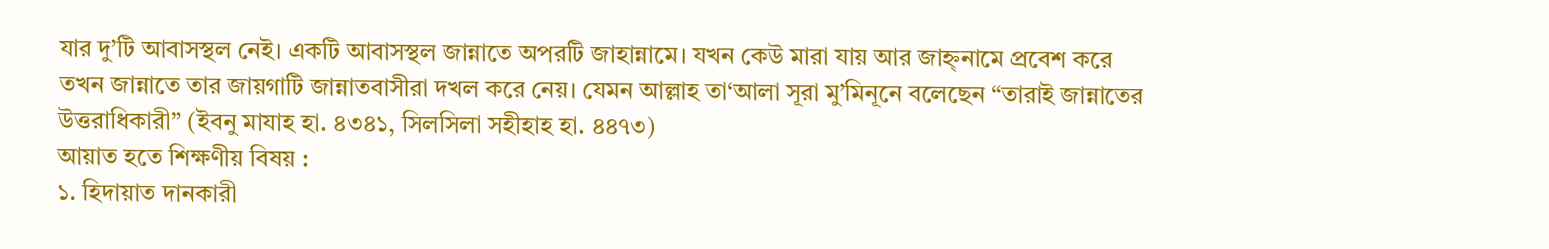যার দু’টি আবাসস্থল নেই। একটি আবাসস্থল জান্নাতে অপরটি জাহান্নামে। যখন কেউ মারা যায় আর জাহ্ন্নামে প্রবেশ করে তখন জান্নাতে তার জায়গাটি জান্নাতবাসীরা দখল করে নেয়। যেমন আল্লাহ তা‘আলা সূরা মু’মিনূনে বলেছেন “তারাই জান্নাতের উত্তরাধিকারী” (ইবনু মাযাহ হা. ৪৩৪১, সিলসিলা সহীহাহ হা. ৪৪৭৩)
আয়াত হতে শিক্ষণীয় বিষয় :
১. হিদায়াত দানকারী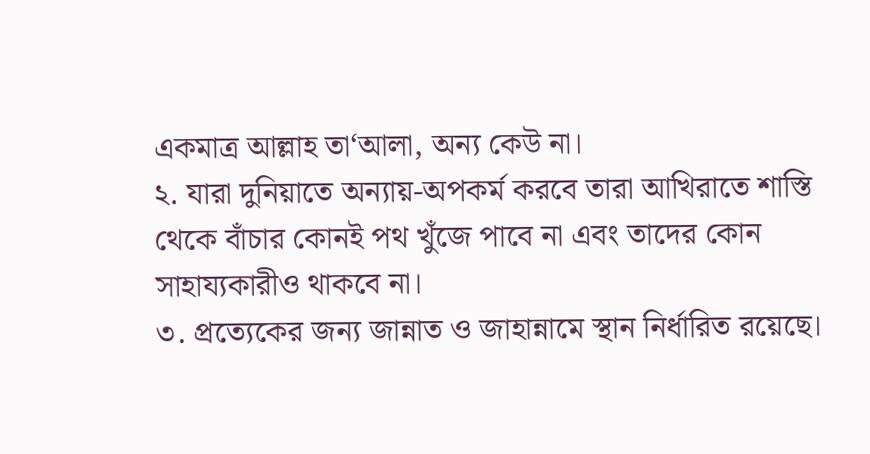একমাত্র আল্লাহ তা‘আলা, অন্য কেউ না।
২. যারা দুনিয়াতে অন্যায়-অপকর্ম করবে তারা আখিরাতে শাস্তি থেকে বাঁচার কোনই পথ খুঁজে পাবে না এবং তাদের কোন সাহায্যকারীও থাকবে না।
৩. প্রত্যেকের জন্য জান্নাত ও জাহান্নামে স্থান নির্ধারিত রয়েছে।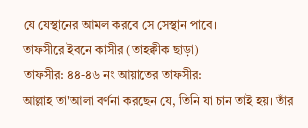যে যেস্থানের আমল করবে সে সেস্থান পাবে।
তাফসীরে ইবনে কাসীর (তাহক্বীক ছাড়া)
তাফসীর: ৪৪-৪৬ নং আয়াতের তাফসীর:
আল্লাহ তা'আলা বর্ণনা করছেন যে, তিনি যা চান তাই হয়। তাঁর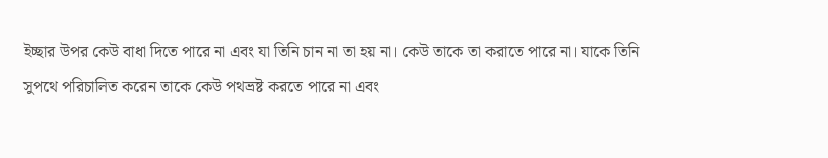ইচ্ছার উপর কেউ বাধা দিতে পারে না এবং যা তিনি চান না তা হয় না। কেউ তাকে তা করাতে পারে না। যাকে তিনি সুপথে পরিচালিত করেন তাকে কেউ পথভ্রষ্ট করতে পারে না এবং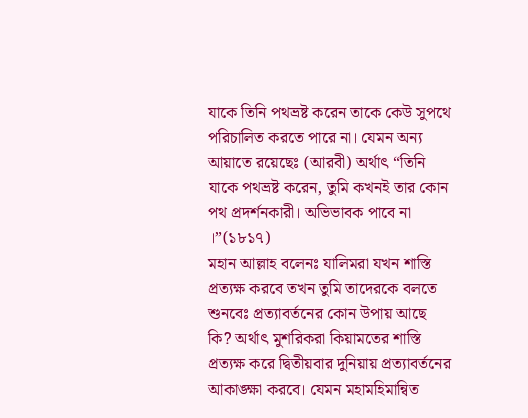যাকে তিনি পথভ্রষ্ট করেন তাকে কেউ সুপথে পরিচালিত করতে পারে না। যেমন অন্য আয়াতে রয়েছেঃ (আরবী) অর্থাৎ “তিনি যাকে পথভ্রষ্ট করেন, তুমি কখনই তার কোন পথ প্রদর্শনকারী। অভিভাবক পাবে না ।”(১৮১৭)
মহান আল্লাহ বলেনঃ যালিমরা যখন শাস্তি প্রত্যক্ষ করবে তখন তুমি তাদেরকে বলতে শুনবেঃ প্রত্যাবর্তনের কোন উপায় আছে কি? অর্থাৎ মুশরিকরা কিয়ামতের শাস্তি প্রত্যক্ষ করে দ্বিতীয়বার দুনিয়ায় প্রত্যাবর্তনের আকাঙ্ক্ষা করবে। যেমন মহামহিমান্বিত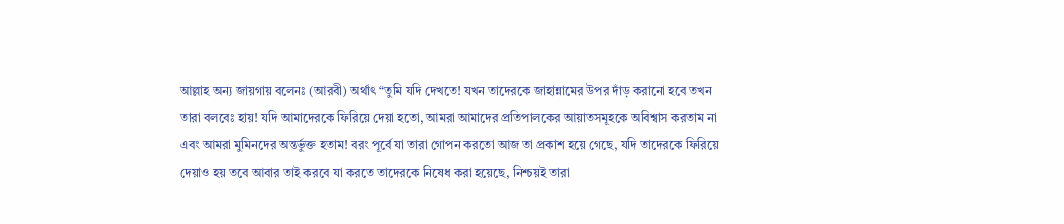আল্লাহ অন্য জায়গায় বলেনঃ (আরবী) অর্থাৎ “তুমি যদি দেখতে! যখন তাদেরকে জাহান্নামের উপর দাঁড় করানো হবে তখন তারা বলবেঃ হায়! যদি আমাদেরকে ফিরিয়ে দেয়া হতো, আমরা আমাদের প্রতিপালকের আয়াতসমূহকে অবিশ্বাস করতাম না এবং আমরা মুমিনদের অন্তর্ভুক্ত হতাম! বরং পূর্বে যা তারা গোপন করতো আজ তা প্রকাশ হয়ে গেছে, যদি তাদেরকে ফিরিয়ে দেয়াও হয় তবে আবার তাই করবে যা করতে তাদেরকে নিষেধ করা হয়েছে, নিশ্চয়ই তারা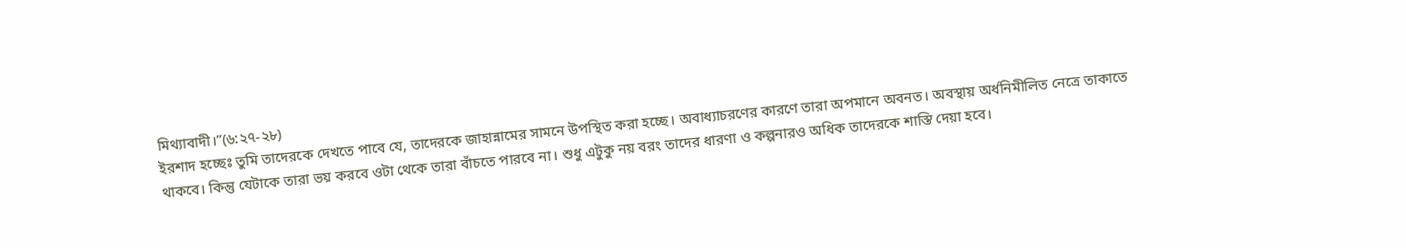মিথ্যাবাদী।”(৬:২৭-২৮)
ইরশাদ হচ্ছেঃ তুমি তাদেরকে দেখতে পাবে যে, তাদেরকে জাহান্নামের সামনে উপস্থিত করা হচ্ছে। অবাধ্যাচরণের কারণে তারা অপমানে অবনত। অবস্থায় অর্ধনিমীলিত নেত্রে তাকাতে থাকবে। কিন্তু যেটাকে তারা ভয় করবে ওটা থেকে তারা বাঁচতে পারবে না। শুধু এটুকু নয় বরং তাদের ধারণা ও কল্পনারও অধিক তাদেরকে শাস্তি দেয়া হবে।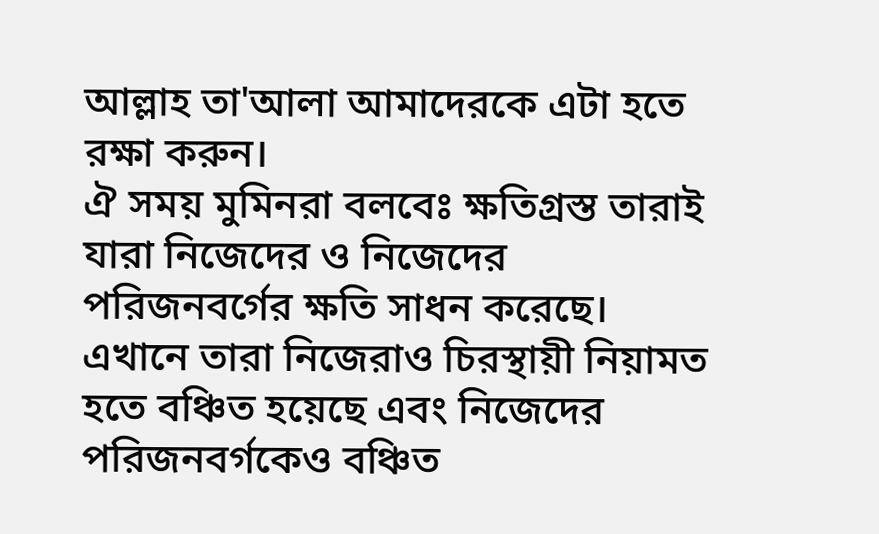আল্লাহ তা'আলা আমাদেরকে এটা হতে রক্ষা করুন।
ঐ সময় মুমিনরা বলবেঃ ক্ষতিগ্রস্ত তারাই যারা নিজেদের ও নিজেদের পরিজনবর্গের ক্ষতি সাধন করেছে। এখানে তারা নিজেরাও চিরস্থায়ী নিয়ামত হতে বঞ্চিত হয়েছে এবং নিজেদের পরিজনবর্গকেও বঞ্চিত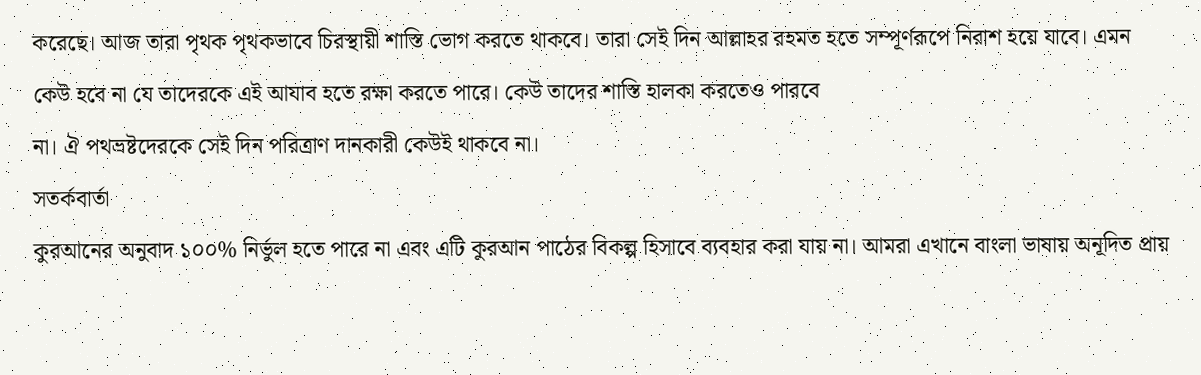করেছে। আজ তারা পৃথক পৃথকভাবে চিরস্থায়ী শাস্তি ভোগ করতে থাকবে। তারা সেই দিন আল্লাহর রহমত হতে সম্পূর্ণরূপে নিরাশ হয়ে যাবে। এমন কেউ হবে না যে তাদেরকে এই আযাব হতে রক্ষা করতে পারে। কেউ তাদের শাস্তি হালকা করতেও পারবে
না। ঐ পথভ্রষ্টদেরকে সেই দিন পরিত্রাণ দানকারী কেউই থাকবে না।
সতর্কবার্তা
কুরআনের অনুবাদ ১০০% নির্ভুল হতে পারে না এবং এটি কুরআন পাঠের বিকল্প হিসাবে ব্যবহার করা যায় না। আমরা এখানে বাংলা ভাষায় অনূদিত প্রায়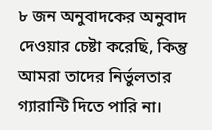৮ জন অনুবাদকের অনুবাদ দেওয়ার চেষ্টা করেছি, কিন্তু আমরা তাদের নির্ভুলতার গ্যারান্টি দিতে পারি না।